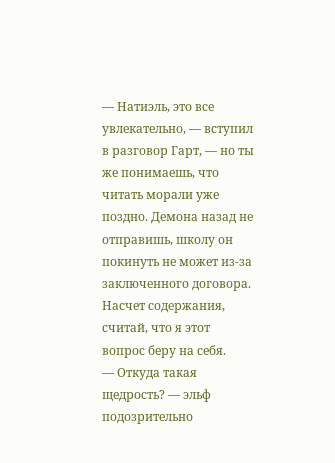— Натиэль, это все увлекательно, — вступил в разговор Гарт, — но ты же понимаешь, что читать морали уже поздно. Демона назад не отправишь, школу он покинуть не может из-за заключенного договора. Насчет содержания, считай, что я этот вопрос беру на себя.
— Откуда такая щедрость? — эльф подозрительно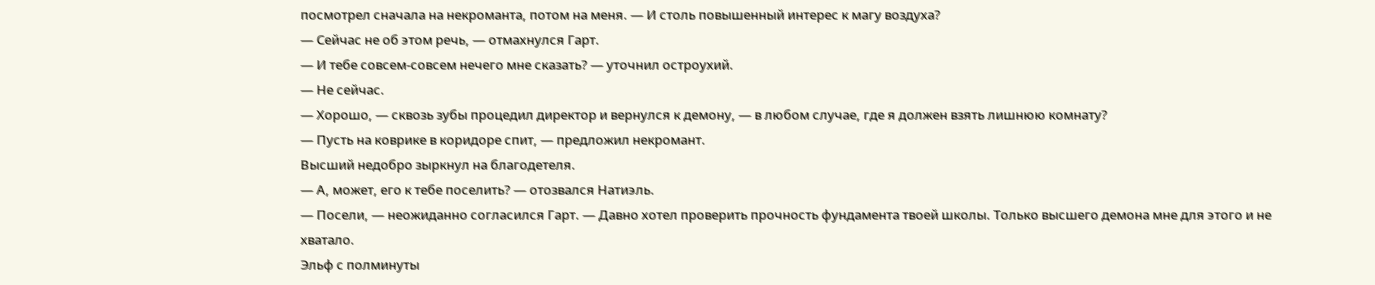посмотрел сначала на некроманта, потом на меня. — И столь повышенный интерес к магу воздуха?
— Сейчас не об этом речь, — отмахнулся Гарт.
— И тебе совсем-совсем нечего мне сказать? — уточнил остроухий.
— Не сейчас.
— Хорошо, — сквозь зубы процедил директор и вернулся к демону, — в любом случае, где я должен взять лишнюю комнату?
— Пусть на коврике в коридоре спит, — предложил некромант.
Высший недобро зыркнул на благодетеля.
— А, может, его к тебе поселить? — отозвался Натиэль.
— Посели, — неожиданно согласился Гарт. — Давно хотел проверить прочность фундамента твоей школы. Только высшего демона мне для этого и не хватало.
Эльф с полминуты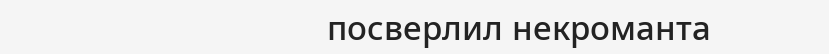посверлил некроманта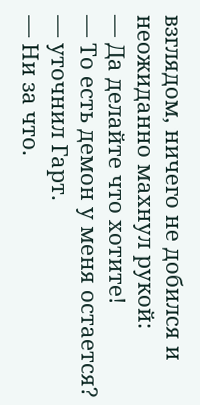взглядом, ничего не добился и неожиданно махнул рукой:
— Да делайте что хотите!
— То есть демон у меня остается? — уточнил Гарт.
— Ни за что.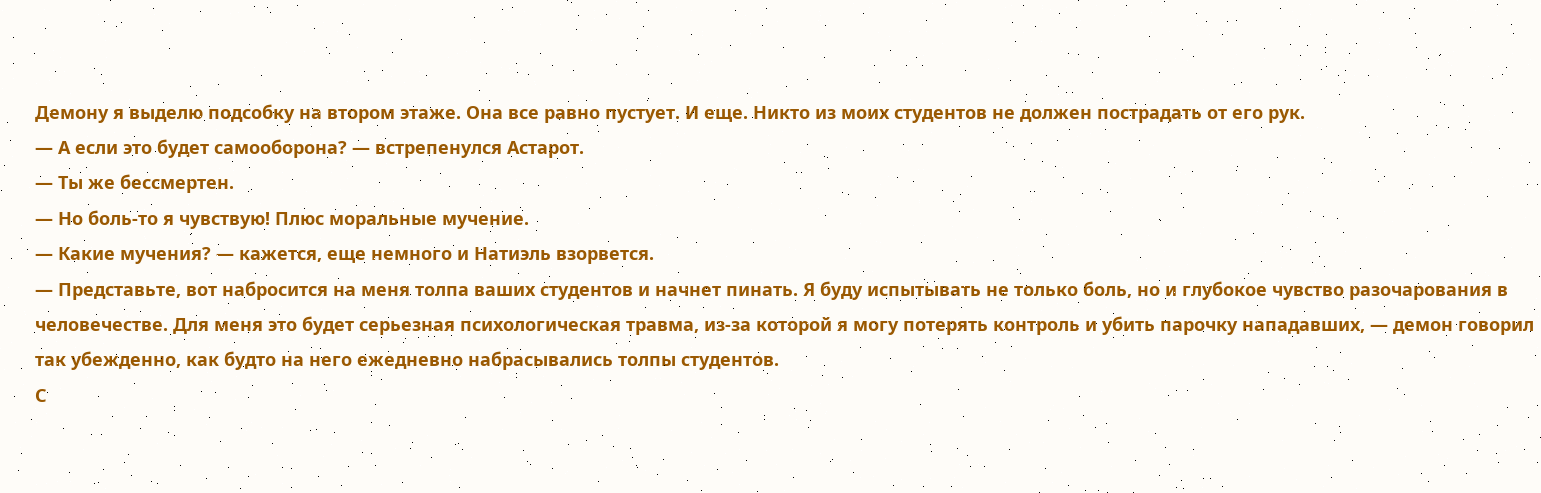Демону я выделю подсобку на втором этаже. Она все равно пустует. И еще. Никто из моих студентов не должен пострадать от его рук.
— А если это будет самооборона? — встрепенулся Астарот.
— Ты же бессмертен.
— Но боль-то я чувствую! Плюс моральные мучение.
— Какие мучения? — кажется, еще немного и Натиэль взорвется.
— Представьте, вот набросится на меня толпа ваших студентов и начнет пинать. Я буду испытывать не только боль, но и глубокое чувство разочарования в человечестве. Для меня это будет серьезная психологическая травма, из-за которой я могу потерять контроль и убить парочку нападавших, — демон говорил так убежденно, как будто на него ежедневно набрасывались толпы студентов.
С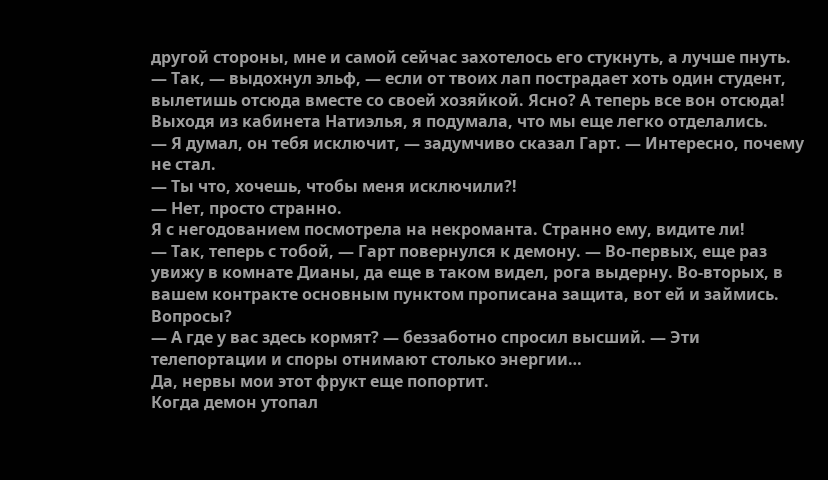другой стороны, мне и самой сейчас захотелось его стукнуть, а лучше пнуть.
— Так, — выдохнул эльф, — если от твоих лап пострадает хоть один студент, вылетишь отсюда вместе со своей хозяйкой. Ясно? А теперь все вон отсюда!
Выходя из кабинета Натиэлья, я подумала, что мы еще легко отделались.
— Я думал, он тебя исключит, — задумчиво сказал Гарт. — Интересно, почему не стал.
— Ты что, хочешь, чтобы меня исключили?!
— Нет, просто странно.
Я с негодованием посмотрела на некроманта. Странно ему, видите ли!
— Так, теперь с тобой, — Гарт повернулся к демону. — Во-первых, еще раз увижу в комнате Дианы, да еще в таком видел, рога выдерну. Во-вторых, в вашем контракте основным пунктом прописана защита, вот ей и займись. Вопросы?
— А где у вас здесь кормят? — беззаботно спросил высший. — Эти телепортации и споры отнимают столько энергии…
Да, нервы мои этот фрукт еще попортит.
Когда демон утопал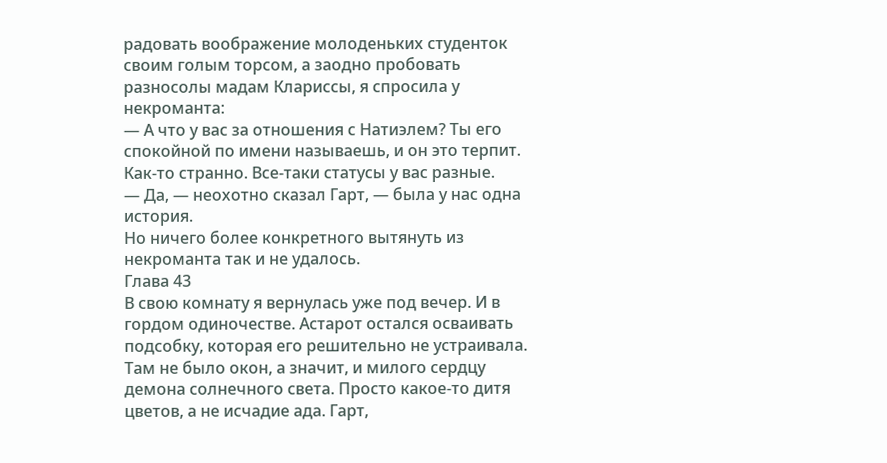радовать воображение молоденьких студенток своим голым торсом, а заодно пробовать разносолы мадам Клариссы, я спросила у некроманта:
— А что у вас за отношения с Натиэлем? Ты его спокойной по имени называешь, и он это терпит. Как-то странно. Все-таки статусы у вас разные.
— Да, — неохотно сказал Гарт, — была у нас одна история.
Но ничего более конкретного вытянуть из некроманта так и не удалось.
Глава 43
В свою комнату я вернулась уже под вечер. И в гордом одиночестве. Астарот остался осваивать подсобку, которая его решительно не устраивала. Там не было окон, а значит, и милого сердцу демона солнечного света. Просто какое-то дитя цветов, а не исчадие ада. Гарт,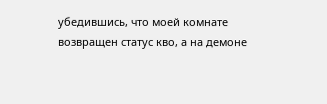убедившись, что моей комнате возвращен статус кво, а на демоне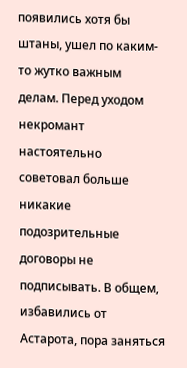появились хотя бы штаны, ушел по каким-то жутко важным делам. Перед уходом некромант настоятельно советовал больше никакие подозрительные договоры не подписывать. В общем, избавились от Астарота, пора заняться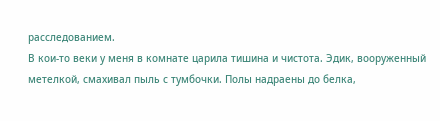расследованием.
В кои-то веки у меня в комнате царила тишина и чистота. Эдик, вооруженный метелкой, смахивал пыль с тумбочки. Полы надраены до белка,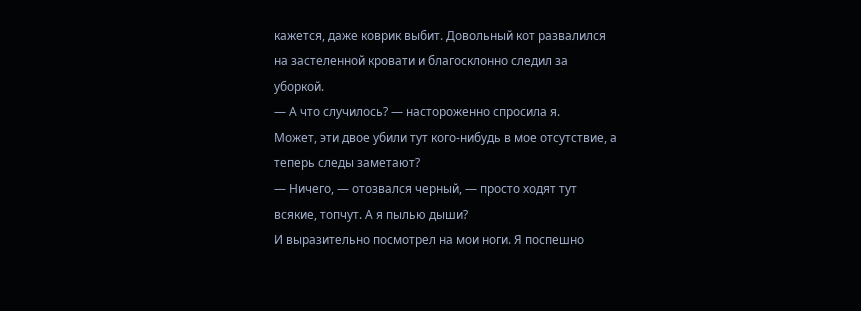кажется, даже коврик выбит. Довольный кот развалился на застеленной кровати и благосклонно следил за уборкой.
— А что случилось? — настороженно спросила я.
Может, эти двое убили тут кого-нибудь в мое отсутствие, а теперь следы заметают?
— Ничего, — отозвался черный, — просто ходят тут всякие, топчут. А я пылью дыши?
И выразительно посмотрел на мои ноги. Я поспешно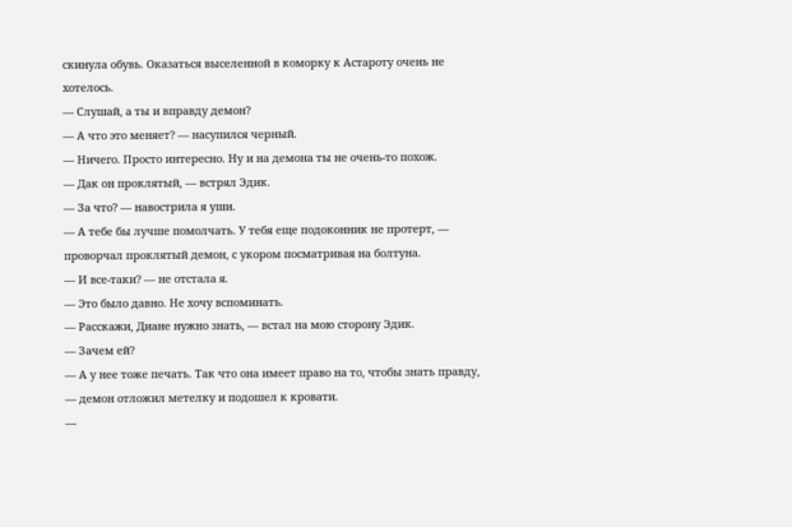скинула обувь. Оказаться выселенной в коморку к Астароту очень не хотелось.
— Слушай, а ты и вправду демон?
— А что это меняет? — насупился черный.
— Ничего. Просто интересно. Ну и на демона ты не очень-то похож.
— Дак он проклятый, — встрял Эдик.
— За что? — навострила я уши.
— А тебе бы лучше помолчать. У тебя еще подоконник не протерт, — проворчал проклятый демон, с укором посматривая на болтуна.
— И все-таки? — не отстала я.
— Это было давно. Не хочу вспоминать.
— Расскажи, Диане нужно знать, — встал на мою сторону Эдик.
— Зачем ей?
— А у нее тоже печать. Так что она имеет право на то, чтобы знать правду, — демон отложил метелку и подошел к кровати.
—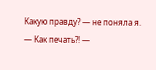Какую правду? — не поняла я.
— Как печать?! —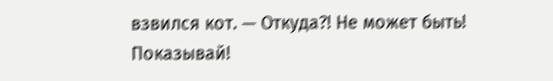взвился кот. — Откуда?! Не может быть! Показывай!